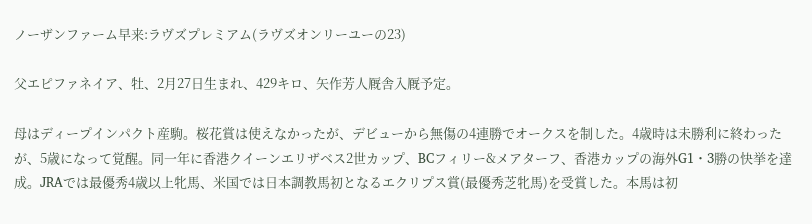ノーザンファーム早来:ラヴズプレミアム(ラヴズオンリーユーの23)

父エピファネイア、牡、2月27日生まれ、429キロ、矢作芳人厩舎入厩予定。

母はディープインパクト産駒。桜花賞は使えなかったが、デビューから無傷の4連勝でオークスを制した。4歳時は未勝利に終わったが、5歳になって覚醒。同一年に香港クイーンエリザベス2世カップ、BCフィリー&メアターフ、香港カップの海外G1・3勝の快挙を達成。JRAでは最優秀4歳以上牝馬、米国では日本調教馬初となるエクリプス賞(最優秀芝牝馬)を受賞した。本馬は初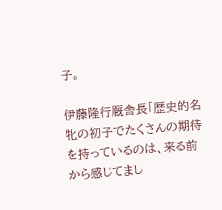子。

伊藤隆行厩舎長「歴史的名牝の初子でたくさんの期待を持っているのは、来る前から感じてまし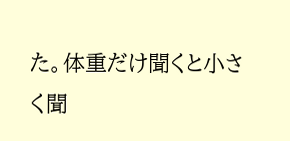た。体重だけ聞くと小さく聞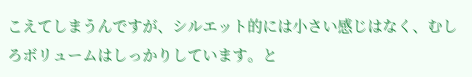こえてしまうんですが、シルエット的には小さい感じはなく、むしろボリュームはしっかりしています。と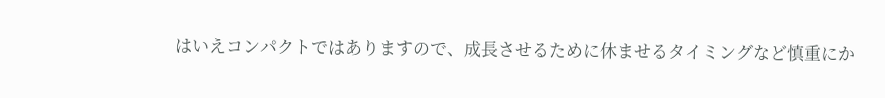はいえコンパクトではありますので、成長させるために休ませるタイミングなど慎重にか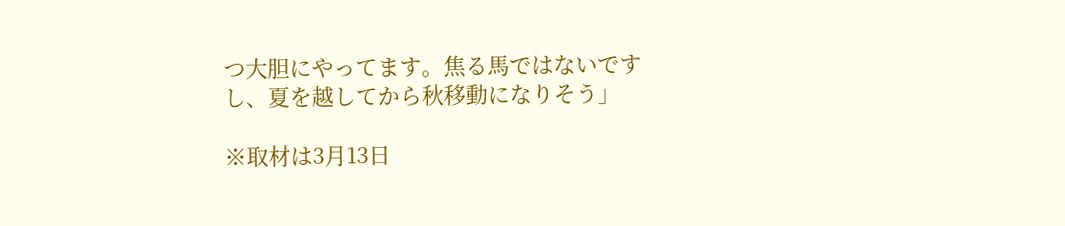つ大胆にやってます。焦る馬ではないですし、夏を越してから秋移動になりそう」

※取材は3月13日